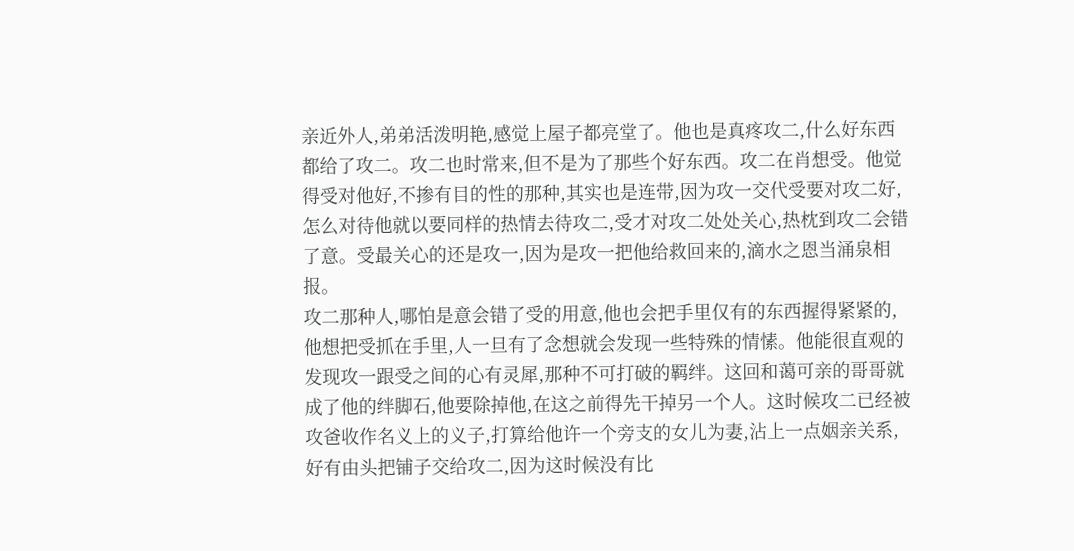亲近外人,弟弟活泼明艳,感觉上屋子都亮堂了。他也是真疼攻二,什么好东西都给了攻二。攻二也时常来,但不是为了那些个好东西。攻二在肖想受。他觉得受对他好,不掺有目的性的那种,其实也是连带,因为攻一交代受要对攻二好,怎么对待他就以要同样的热情去待攻二,受才对攻二处处关心,热枕到攻二会错了意。受最关心的还是攻一,因为是攻一把他给救回来的,滴水之恩当涌泉相报。
攻二那种人,哪怕是意会错了受的用意,他也会把手里仅有的东西握得紧紧的,他想把受抓在手里,人一旦有了念想就会发现一些特殊的情愫。他能很直观的发现攻一跟受之间的心有灵犀,那种不可打破的羁绊。这回和蔼可亲的哥哥就成了他的绊脚石,他要除掉他,在这之前得先干掉另一个人。这时候攻二已经被攻爸收作名义上的义子,打算给他许一个旁支的女儿为妻,沾上一点姻亲关系,好有由头把铺子交给攻二,因为这时候没有比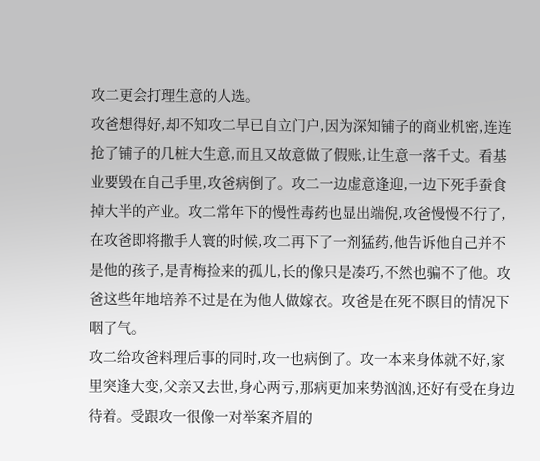攻二更会打理生意的人选。
攻爸想得好,却不知攻二早已自立门户,因为深知铺子的商业机密,连连抢了铺子的几桩大生意,而且又故意做了假账,让生意一落千丈。看基业要毁在自己手里,攻爸病倒了。攻二一边虚意逢迎,一边下死手蚕食掉大半的产业。攻二常年下的慢性毒药也显出端倪,攻爸慢慢不行了,在攻爸即将撒手人寰的时候,攻二再下了一剂猛药,他告诉他自己并不是他的孩子,是青梅捡来的孤儿,长的像只是凑巧,不然也骗不了他。攻爸这些年地培养不过是在为他人做嫁衣。攻爸是在死不瞑目的情况下咽了气。
攻二给攻爸料理后事的同时,攻一也病倒了。攻一本来身体就不好,家里突逢大变,父亲又去世,身心两亏,那病更加来势汹汹,还好有受在身边待着。受跟攻一很像一对举案齐眉的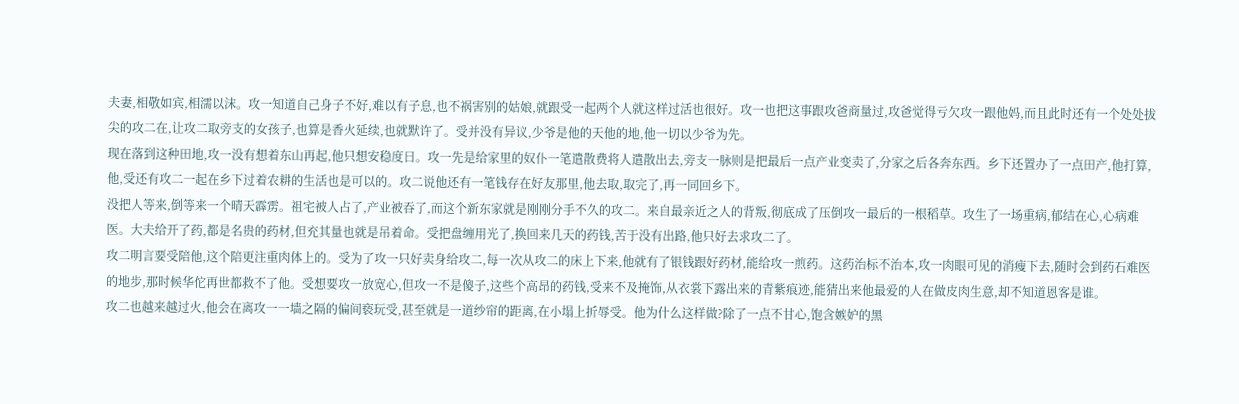夫妻,相敬如宾,相濡以沫。攻一知道自己身子不好,难以有子息,也不祸害别的姑娘,就跟受一起两个人就这样过活也很好。攻一也把这事跟攻爸商量过,攻爸觉得亏欠攻一跟他妈,而且此时还有一个处处拔尖的攻二在,让攻二取旁支的女孩子,也算是香火延续,也就默许了。受并没有异议,少爷是他的天他的地,他一切以少爷为先。
现在落到这种田地,攻一没有想着东山再起,他只想安稳度日。攻一先是给家里的奴仆一笔遣散费将人遣散出去,旁支一脉则是把最后一点产业变卖了,分家之后各奔东西。乡下还置办了一点田产,他打算,他,受还有攻二一起在乡下过着农耕的生活也是可以的。攻二说他还有一笔钱存在好友那里,他去取,取完了,再一同回乡下。
没把人等来,倒等来一个晴天霹雳。祖宅被人占了,产业被吞了,而这个新东家就是刚刚分手不久的攻二。来自最亲近之人的背叛,彻底成了压倒攻一最后的一根稻草。攻生了一场重病,郁结在心,心病难医。大夫给开了药,都是名贵的药材,但充其量也就是吊着命。受把盘缠用光了,换回来几天的药钱,苦于没有出路,他只好去求攻二了。
攻二明言要受陪他,这个陪更注重肉体上的。受为了攻一只好卖身给攻二,每一次从攻二的床上下来,他就有了银钱跟好药材,能给攻一煎药。这药治标不治本,攻一肉眼可见的消瘦下去,随时会到药石难医的地步,那时候华佗再世都救不了他。受想要攻一放宽心,但攻一不是傻子,这些个高昂的药钱,受来不及掩饰,从衣裳下露出来的青紫痕迹,能猜出来他最爱的人在做皮肉生意,却不知道恩客是谁。
攻二也越来越过火,他会在离攻一一墙之隔的偏间亵玩受,甚至就是一道纱帘的距离,在小塌上折辱受。他为什么这样做?除了一点不甘心,饱含嫉妒的黑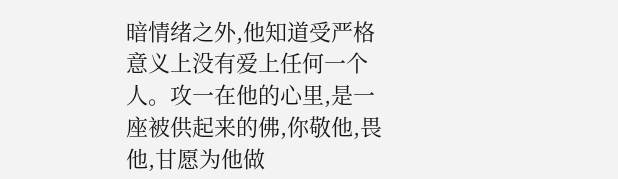暗情绪之外,他知道受严格意义上没有爱上任何一个人。攻一在他的心里,是一座被供起来的佛,你敬他,畏他,甘愿为他做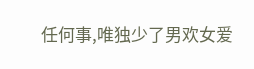任何事,唯独少了男欢女爱